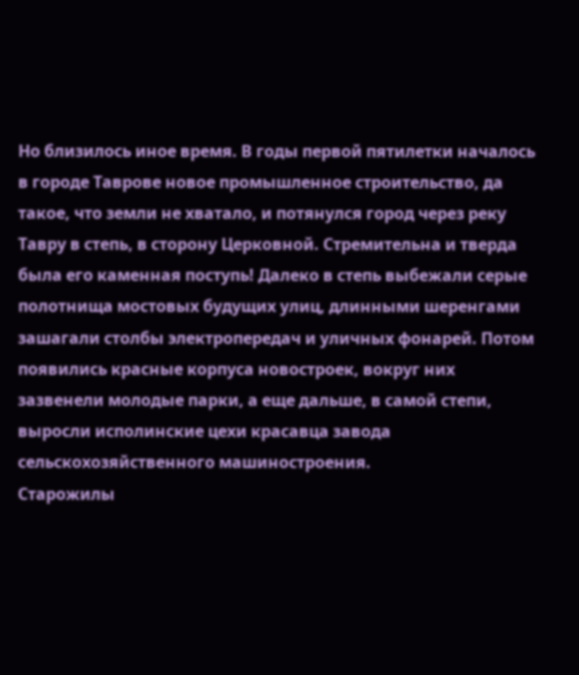Но близилось иное время. В годы первой пятилетки началось в городе Таврове новое промышленное строительство, да такое, что земли не хватало, и потянулся город через реку Тавру в степь, в сторону Церковной. Стремительна и тверда была его каменная поступь! Далеко в степь выбежали серые полотнища мостовых будущих улиц, длинными шеренгами зашагали столбы электропередач и уличных фонарей. Потом появились красные корпуса новостроек, вокруг них зазвенели молодые парки, а еще дальше, в самой степи, выросли исполинские цехи красавца завода сельскохозяйственного машиностроения.
Старожилы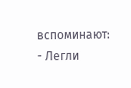вспоминают:
- Легли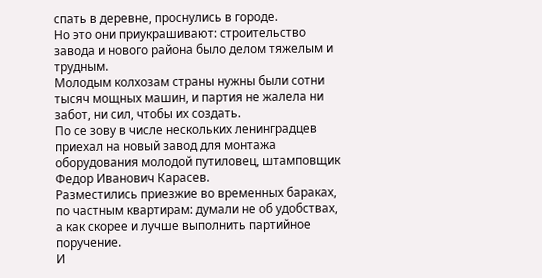спать в деревне, проснулись в городе.
Но это они приукрашивают: строительство завода и нового района было делом тяжелым и трудным.
Молодым колхозам страны нужны были сотни тысяч мощных машин, и партия не жалела ни забот, ни сил, чтобы их создать.
По се зову в числе нескольких ленинградцев приехал на новый завод для монтажа оборудования молодой путиловец, штамповщик Федор Иванович Карасев.
Разместились приезжие во временных бараках, по частным квартирам: думали не об удобствах, а как скорее и лучше выполнить партийное поручение.
И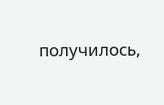получилось,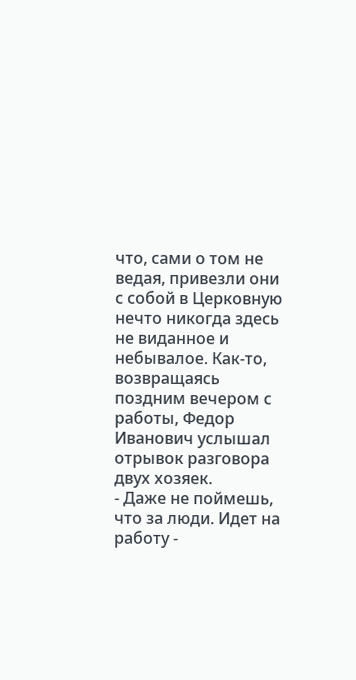что, сами о том не ведая, привезли они с собой в Церковную нечто никогда здесь не виданное и небывалое. Как-то, возвращаясь поздним вечером с работы, Федор Иванович услышал отрывок разговора двух хозяек.
- Даже не поймешь, что за люди. Идет на работу -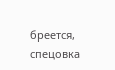бреется, спецовка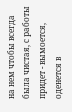на нем чтобы всегда была чистая, с работы придет - вымоется, оденется в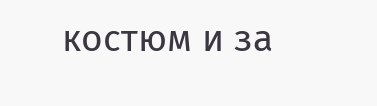костюм и за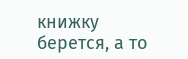книжку берется, а то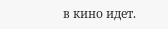в кино идет.